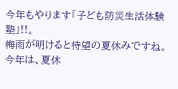今年もやります「子ども防災生活体験塾」!!。
梅雨が明けると待望の夏休みですね。今年は、夏休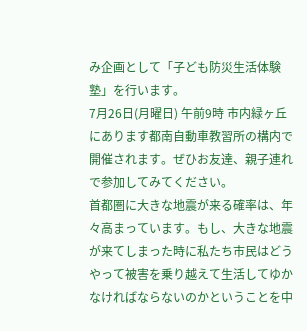み企画として「子ども防災生活体験塾」を行います。
7月26日(月曜日) 午前9時 市内緑ヶ丘にあります都南自動車教習所の構内で開催されます。ぜひお友達、親子連れで参加してみてください。
首都圏に大きな地震が来る確率は、年々高まっています。もし、大きな地震が来てしまった時に私たち市民はどうやって被害を乗り越えて生活してゆかなければならないのかということを中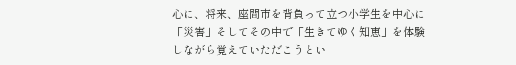心に、将来、座間市を背負って立つ小学生を中心に「災害」そしてその中で「生きてゆく知恵」を体験しながら覚えていただこうとい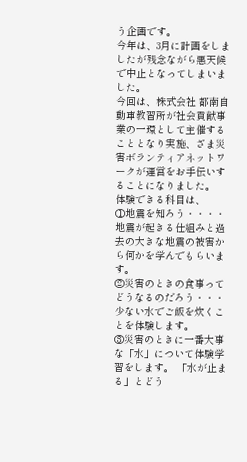う企画です。
今年は、3月に計画をしましたが残念ながら悪天候で中止となってしまいました。
今回は、株式会社 都南自動車教習所が社会貢献事業の一環として主催することとなり実施、ざま災害ボランティアネットワークが運営をお手伝いすることになりました。
体験できる科目は、
①地震を知ろう・・・・地震が起きる仕組みと過去の大きな地震の被害から何かを学んでもらいます。
②災害のときの食事ってどうなるのだろう・・・少ない水でご飯を炊くことを体験します。
③災害のときに一番大事な「水」について体験学習をします。 「水が止まる」とどう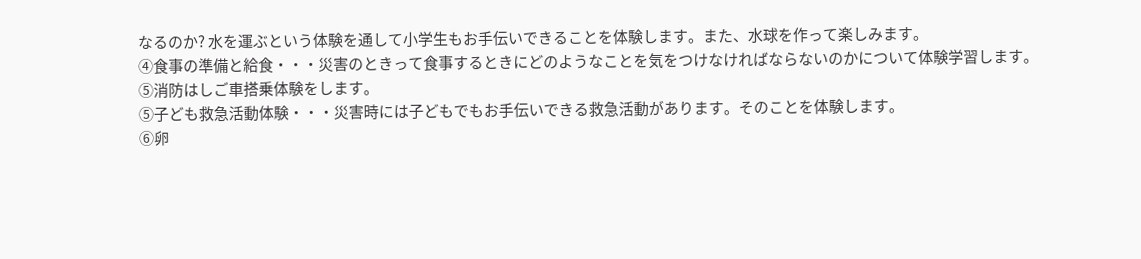なるのか? 水を運ぶという体験を通して小学生もお手伝いできることを体験します。また、水球を作って楽しみます。
④食事の準備と給食・・・災害のときって食事するときにどのようなことを気をつけなければならないのかについて体験学習します。
⑤消防はしご車搭乗体験をします。
⑤子ども救急活動体験・・・災害時には子どもでもお手伝いできる救急活動があります。そのことを体験します。
⑥卵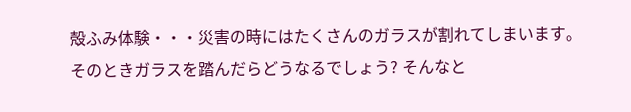殻ふみ体験・・・災害の時にはたくさんのガラスが割れてしまいます。そのときガラスを踏んだらどうなるでしょう? そんなと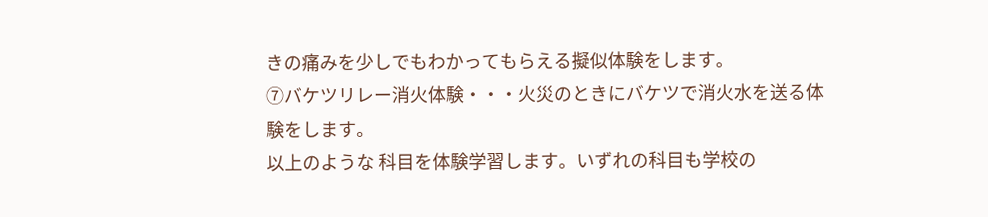きの痛みを少しでもわかってもらえる擬似体験をします。
⑦バケツリレー消火体験・・・火災のときにバケツで消火水を送る体験をします。
以上のような 科目を体験学習します。いずれの科目も学校の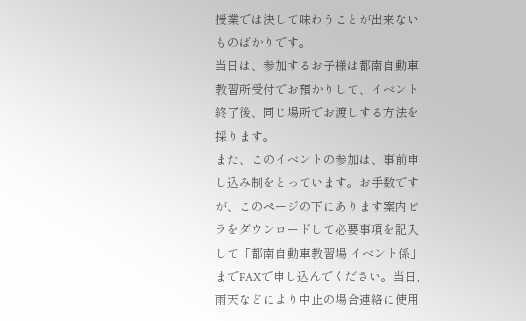授業では決して味わうことが出来ないものばかりです。
当日は、参加するお子様は都南自動車教習所受付でお預かりして、イベント終了後、同じ場所でお渡しする方法を採ります。
また、このイベントの参加は、事前申し込み制をとっています。お手数ですが、このページの下にあります案内ビラをダウンロードして必要事項を記入して「都南自動車教習場 イベント係」までFAXで申し込んでください。当日,雨天などにより中止の場合連絡に使用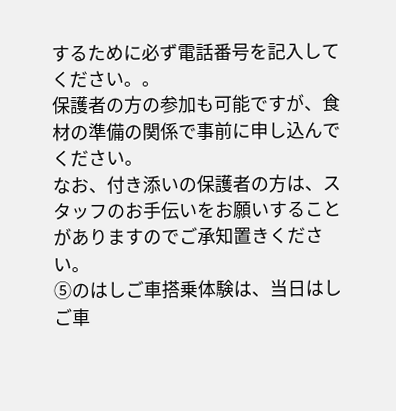するために必ず電話番号を記入してください。。
保護者の方の参加も可能ですが、食材の準備の関係で事前に申し込んでください。
なお、付き添いの保護者の方は、スタッフのお手伝いをお願いすることがありますのでご承知置きください。
⑤のはしご車搭乗体験は、当日はしご車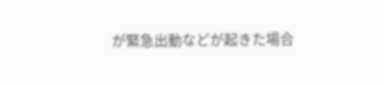が緊急出動などが起きた場合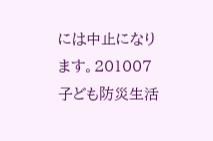には中止になります。201007子ども防災生活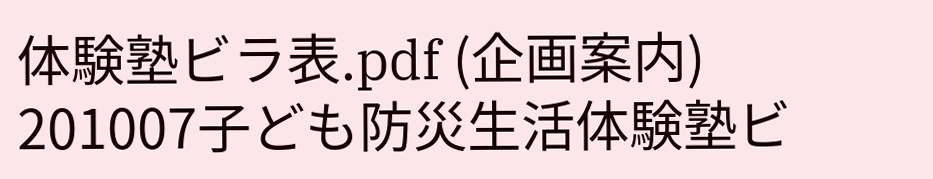体験塾ビラ表.pdf (企画案内)
201007子ども防災生活体験塾ビ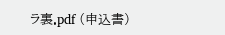ラ裏.pdf (申込書)